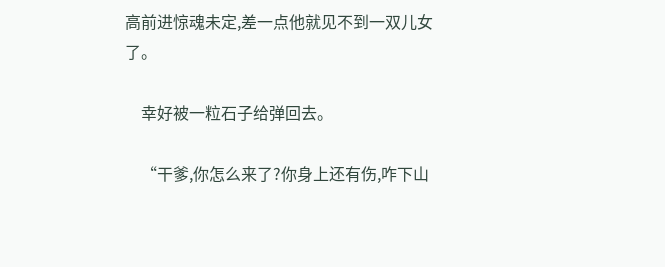高前进惊魂未定,差一点他就见不到一双儿女了。

    幸好被一粒石子给弹回去。

    “干爹,你怎么来了?你身上还有伤,咋下山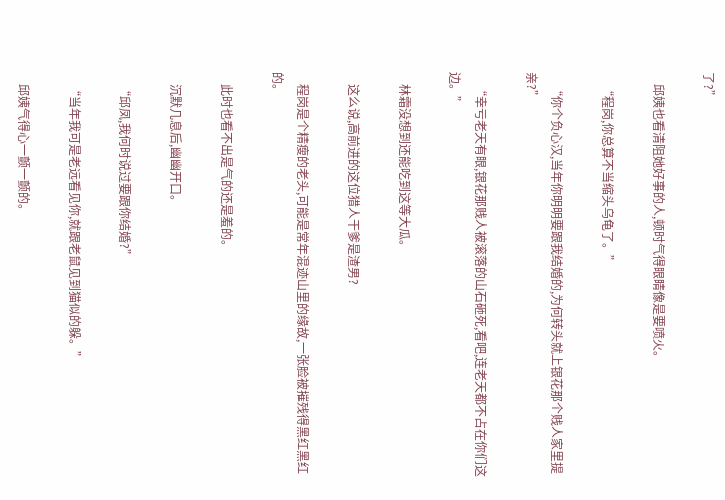了?”

    邱姨也看清阻她好事的人,顿时气得眼睛像是要喷火。

    “程岗,你总算不当缩头乌龟了。”

    “你个负心汉,当年你明明要跟我结婚的,为何转头就上银花那个贱人家里提亲?”

    “幸亏老天有眼,银花那贱人被滚落的山石砸死,看吧,连老天都不占在你们这边。”

    林霜没想到还能吃到这等大瓜。

    这么说,高前进的这位猎人干爹是渣男?

    程岗是个精瘦的老头,可能是常年混迹山里的缘故,一张脸被摧残得黑红黑红的。

    此时也看不出是气的还是羞的。

    沉默几息后,幽幽开口。

    “邱凤,我何时说过要跟你结婚?”

    “当年我可是老远看见你,就跟老鼠见到猫似的躲。”

    邱姨气得心一颤一颤的。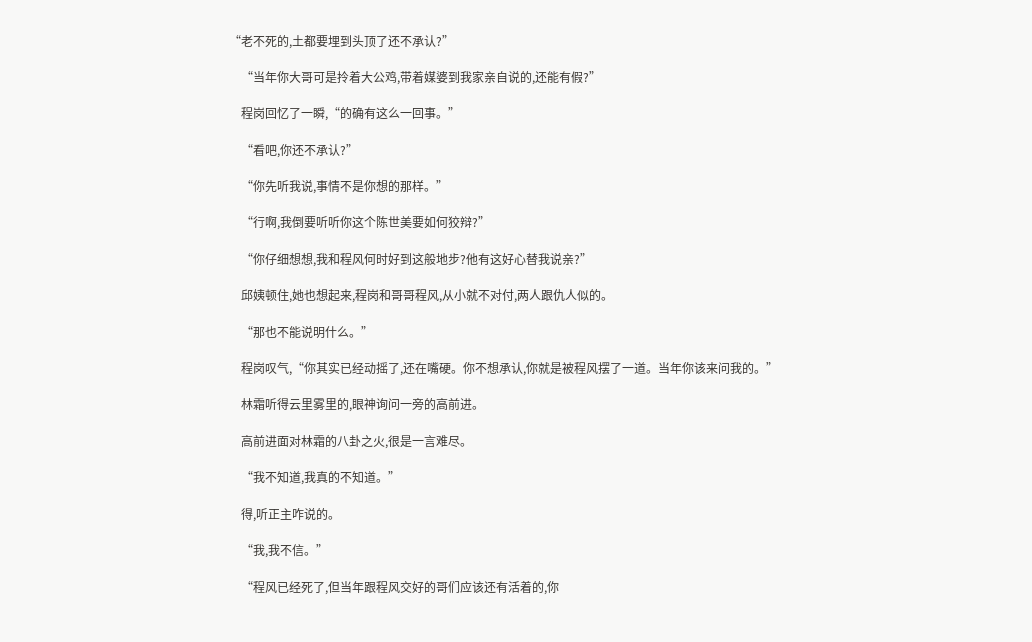“老不死的,土都要埋到头顶了还不承认?”

    “当年你大哥可是拎着大公鸡,带着媒婆到我家亲自说的,还能有假?”

    程岗回忆了一瞬,“的确有这么一回事。”

    “看吧,你还不承认?”

    “你先听我说,事情不是你想的那样。”

    “行啊,我倒要听听你这个陈世美要如何狡辩?”

    “你仔细想想,我和程风何时好到这般地步?他有这好心替我说亲?”

    邱姨顿住,她也想起来,程岗和哥哥程风,从小就不对付,两人跟仇人似的。

    “那也不能说明什么。”

    程岗叹气,“你其实已经动摇了,还在嘴硬。你不想承认,你就是被程风摆了一道。当年你该来问我的。”

    林霜听得云里雾里的,眼神询问一旁的高前进。

    高前进面对林霜的八卦之火,很是一言难尽。

    “我不知道,我真的不知道。”

    得,听正主咋说的。

    “我,我不信。”

    “程风已经死了,但当年跟程风交好的哥们应该还有活着的,你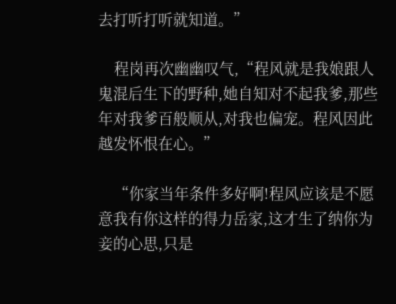去打听打听就知道。”

    程岗再次幽幽叹气,“程风就是我娘跟人鬼混后生下的野种,她自知对不起我爹,那些年对我爹百般顺从,对我也偏宠。程风因此越发怀恨在心。”

    “你家当年条件多好啊!程风应该是不愿意我有你这样的得力岳家,这才生了纳你为妾的心思,只是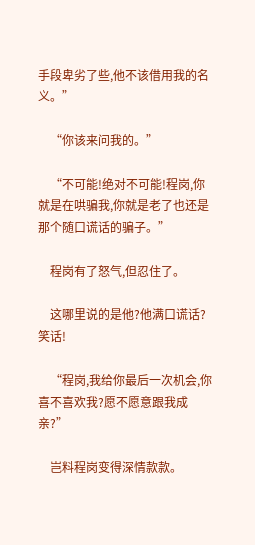手段卑劣了些,他不该借用我的名义。”

    “你该来问我的。”

    “不可能!绝对不可能!程岗,你就是在哄骗我,你就是老了也还是那个随口谎话的骗子。”

    程岗有了怒气,但忍住了。

    这哪里说的是他?他满口谎话?笑话!

    “程岗,我给你最后一次机会,你喜不喜欢我?愿不愿意跟我成亲?”

    岂料程岗变得深情款款。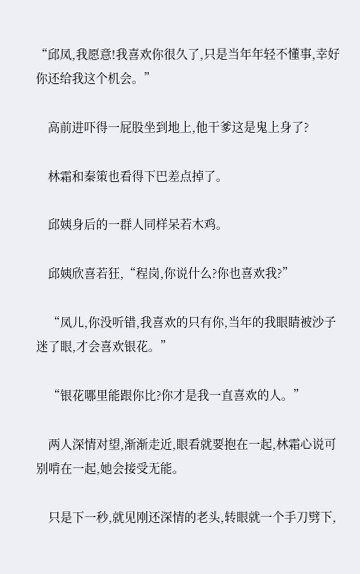“邱凤,我愿意!我喜欢你很久了,只是当年年轻不懂事,幸好你还给我这个机会。”

    高前进吓得一屁股坐到地上,他干爹这是鬼上身了?

    林霜和秦策也看得下巴差点掉了。

    邱姨身后的一群人同样呆若木鸡。

    邱姨欣喜若狂,“程岗,你说什么?你也喜欢我?”

    “凤儿,你没听错,我喜欢的只有你,当年的我眼睛被沙子迷了眼,才会喜欢银花。”

    “银花哪里能跟你比?你才是我一直喜欢的人。”

    两人深情对望,渐渐走近,眼看就要抱在一起,林霜心说可别啃在一起,她会接受无能。

    只是下一秒,就见刚还深情的老头,转眼就一个手刀劈下,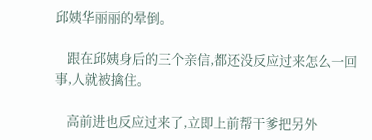邱姨华丽丽的晕倒。

    跟在邱姨身后的三个亲信,都还没反应过来怎么一回事,人就被擒住。

    高前进也反应过来了,立即上前帮干爹把另外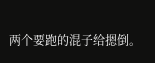两个要跑的混子给摁倒。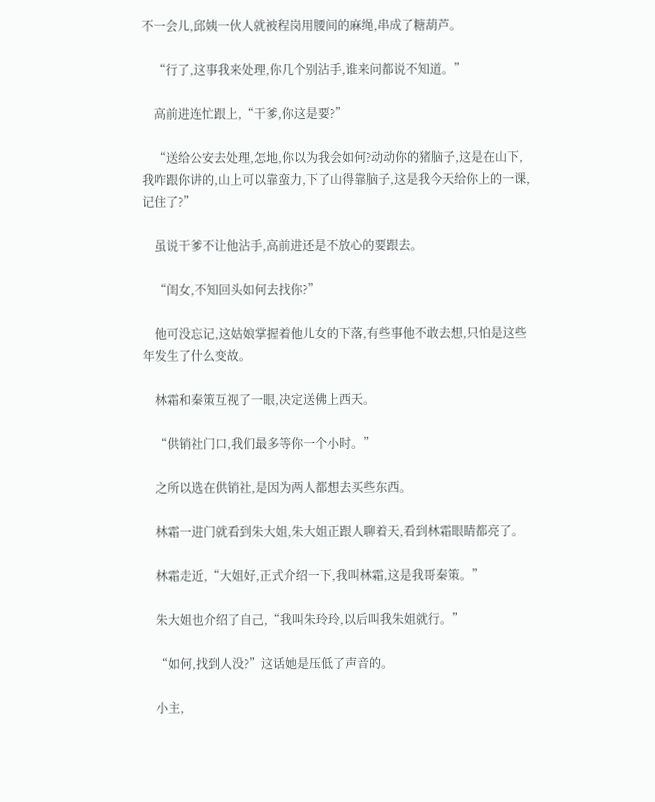不一会儿,邱姨一伙人就被程岗用腰间的麻绳,串成了糖葫芦。

    “行了,这事我来处理,你几个别沾手,谁来问都说不知道。”

    高前进连忙跟上,“干爹,你这是要?”

    “送给公安去处理,怎地,你以为我会如何?动动你的猪脑子,这是在山下,我咋跟你讲的,山上可以靠蛮力,下了山得靠脑子,这是我今天给你上的一课,记住了?”

    虽说干爹不让他沾手,高前进还是不放心的要跟去。

    “闺女,不知回头如何去找你?”

    他可没忘记,这姑娘掌握着他儿女的下落,有些事他不敢去想,只怕是这些年发生了什么变故。

    林霜和秦策互视了一眼,决定送佛上西天。

    “供销社门口,我们最多等你一个小时。”

    之所以选在供销社,是因为两人都想去买些东西。

    林霜一进门就看到朱大姐,朱大姐正跟人聊着天,看到林霜眼睛都亮了。

    林霜走近,“大姐好,正式介绍一下,我叫林霜,这是我哥秦策。”

    朱大姐也介绍了自己,“我叫朱玲玲,以后叫我朱姐就行。”

    “如何,找到人没?”这话她是压低了声音的。

    小主,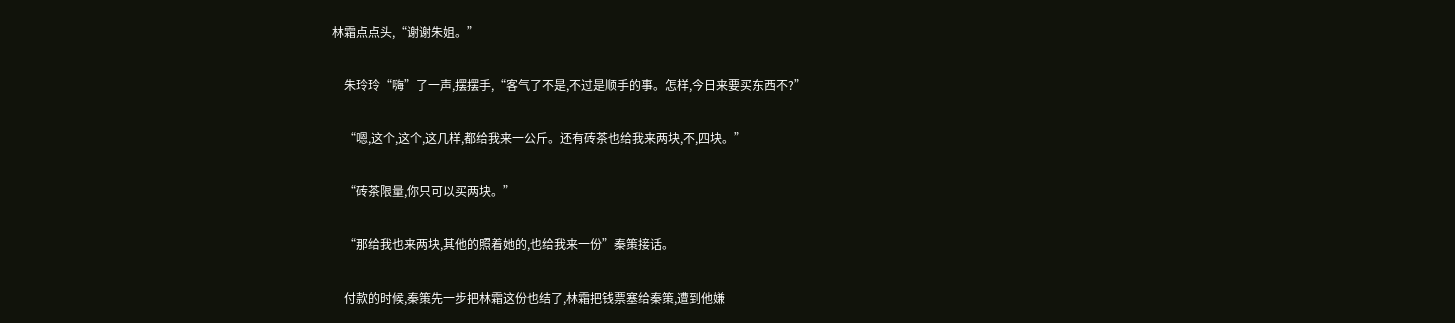林霜点点头,“谢谢朱姐。”

    朱玲玲“嗨”了一声,摆摆手,“客气了不是,不过是顺手的事。怎样,今日来要买东西不?”

    “嗯,这个,这个,这几样,都给我来一公斤。还有砖茶也给我来两块,不,四块。”

    “砖茶限量,你只可以买两块。”

    “那给我也来两块,其他的照着她的,也给我来一份”秦策接话。

    付款的时候,秦策先一步把林霜这份也结了,林霜把钱票塞给秦策,遭到他嫌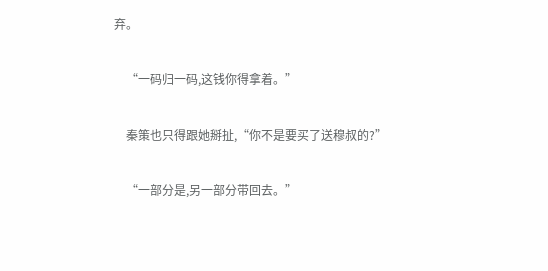弃。

    “一码归一码,这钱你得拿着。”

    秦策也只得跟她掰扯,“你不是要买了送穆叔的?”

    “一部分是,另一部分带回去。”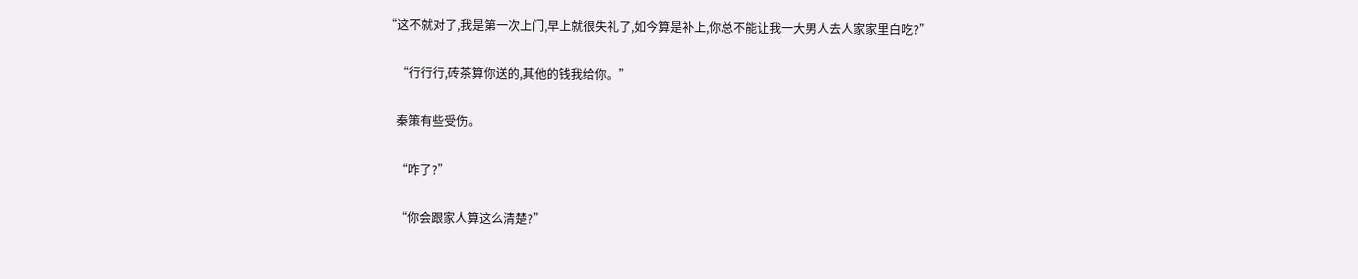“这不就对了,我是第一次上门,早上就很失礼了,如今算是补上,你总不能让我一大男人去人家家里白吃?”

    “行行行,砖茶算你送的,其他的钱我给你。”

    秦策有些受伤。

    “咋了?”

    “你会跟家人算这么清楚?”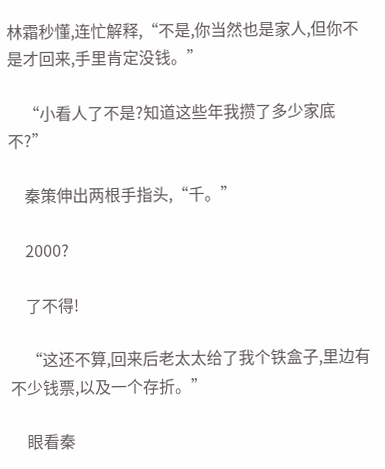林霜秒懂,连忙解释,“不是,你当然也是家人,但你不是才回来,手里肯定没钱。”

    “小看人了不是?知道这些年我攒了多少家底不?”

    秦策伸出两根手指头,“千。”

    2000?

    了不得!

    “这还不算,回来后老太太给了我个铁盒子,里边有不少钱票,以及一个存折。”

    眼看秦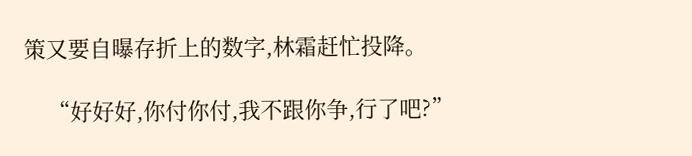策又要自曝存折上的数字,林霜赶忙投降。

    “好好好,你付你付,我不跟你争,行了吧?”